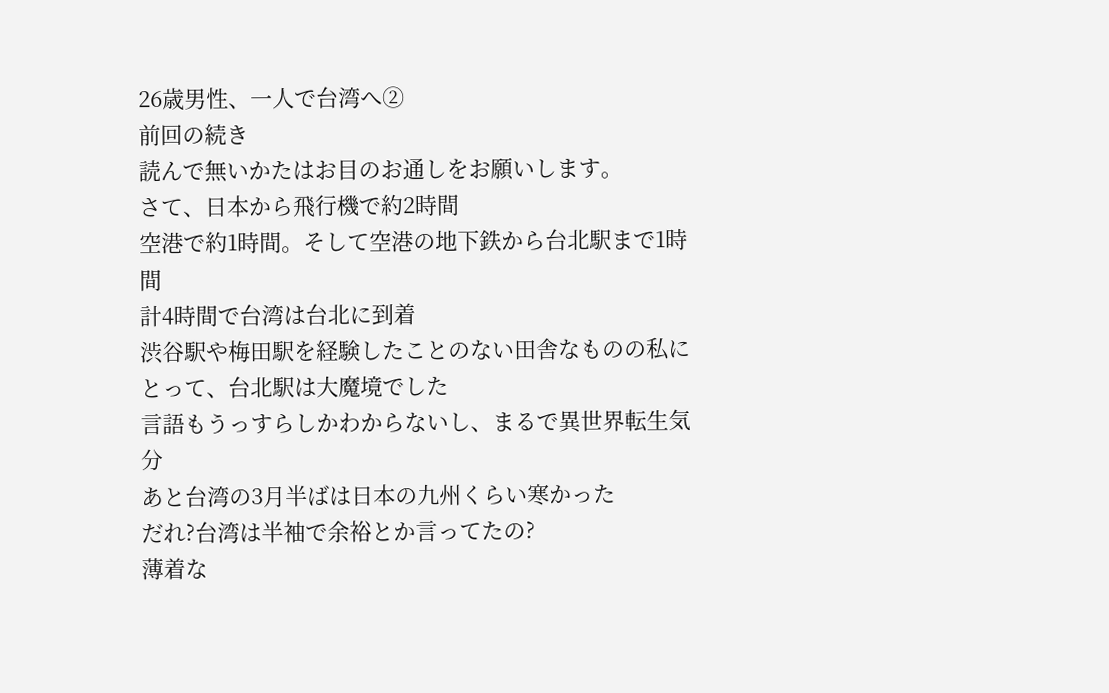26歳男性、一人で台湾へ②
前回の続き
読んで無いかたはお目のお通しをお願いします。
さて、日本から飛行機で約2時間
空港で約1時間。そして空港の地下鉄から台北駅まで1時間
計4時間で台湾は台北に到着
渋谷駅や梅田駅を経験したことのない田舎なものの私にとって、台北駅は大魔境でした
言語もうっすらしかわからないし、まるで異世界転生気分
あと台湾の3月半ばは日本の九州くらい寒かった
だれ?台湾は半袖で余裕とか言ってたの?
薄着な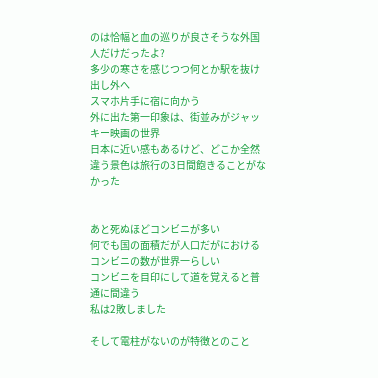のは恰幅と血の巡りが良さそうな外国人だけだったよ?
多少の寒さを感じつつ何とか駅を抜け出し外へ
スマホ片手に宿に向かう
外に出た第一印象は、街並みがジャッキー映画の世界
日本に近い感もあるけど、どこか全然違う景色は旅行の3日間飽きることがなかった


あと死ぬほどコンビニが多い
何でも国の面積だが人口だがにおけるコンビニの数が世界一らしい
コンビニを目印にして道を覚えると普通に間違う
私は2敗しました

そして電柱がないのが特徴とのこと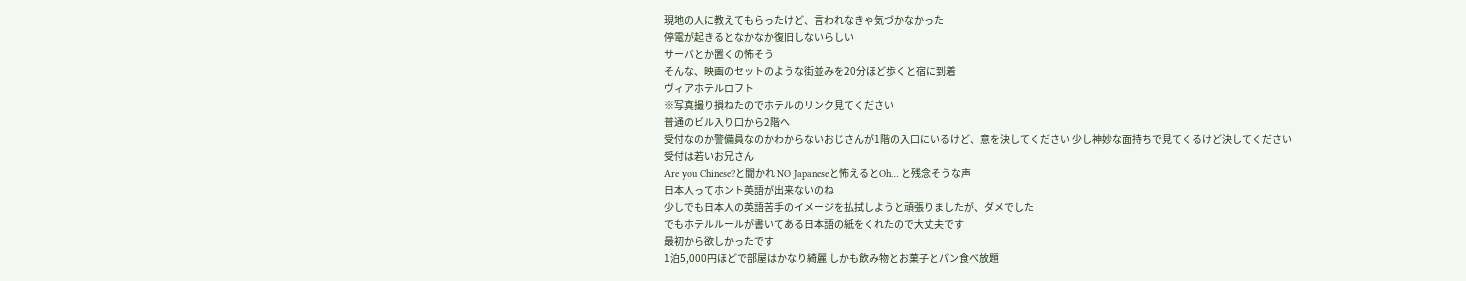現地の人に教えてもらったけど、言われなきゃ気づかなかった
停電が起きるとなかなか復旧しないらしい
サーバとか置くの怖そう
そんな、映画のセットのような街並みを20分ほど歩くと宿に到着
ヴィアホテルロフト
※写真撮り損ねたのでホテルのリンク見てください
普通のビル入り口から2階へ
受付なのか警備員なのかわからないおじさんが1階の入口にいるけど、意を決してください 少し神妙な面持ちで見てくるけど決してください
受付は若いお兄さん
Are you Chinese?と聞かれ NO Japaneseと怖えるとOh… と残念そうな声
日本人ってホント英語が出来ないのね
少しでも日本人の英語苦手のイメージを払拭しようと頑張りましたが、ダメでした
でもホテルルールが書いてある日本語の紙をくれたので大丈夫です
最初から欲しかったです
1泊5,000円ほどで部屋はかなり綺麗 しかも飲み物とお菓子とパン食べ放題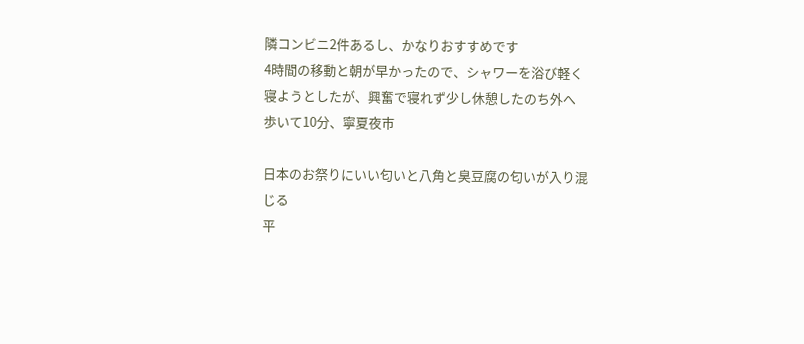隣コンビニ2件あるし、かなりおすすめです
4時間の移動と朝が早かったので、シャワーを浴び軽く寝ようとしたが、興奮で寝れず少し休憩したのち外へ
歩いて10分、寧夏夜市

日本のお祭りにいい匂いと八角と臭豆腐の匂いが入り混じる
平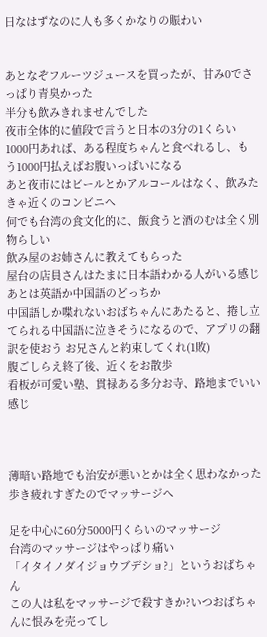日なはずなのに人も多くかなりの賑わい


あとなぞフルーツジュースを買ったが、甘み0でさっぱり青臭かった
半分も飲みきれませんでした
夜市全体的に値段で言うと日本の3分の1くらい
1000円あれば、ある程度ちゃんと食べれるし、もう1000円払えばお腹いっぱいになる
あと夜市にはビールとかアルコールはなく、飲みたきゃ近くのコンビニへ
何でも台湾の食文化的に、飯食うと酒のむは全く別物らしい
飲み屋のお姉さんに教えてもらった
屋台の店員さんはたまに日本語わかる人がいる感じ
あとは英語か中国語のどっちか
中国語しか喋れないおばちゃんにあたると、捲し立てられる中国語に泣きそうになるので、アプリの翻訳を使おう お兄さんと約束してくれ(1敗)
腹ごしらえ終了後、近くをお散歩
看板が可愛い塾、貫禄ある多分お寺、路地までいい感じ



薄暗い路地でも治安が悪いとかは全く思わなかった
歩き疲れすぎたのでマッサージへ

足を中心に60分5000円くらいのマッサージ
台湾のマッサージはやっぱり痛い
「イタイノダイジョウブデショ?」というおばちゃん
この人は私をマッサージで殺すきか?いつおばちゃんに恨みを売ってし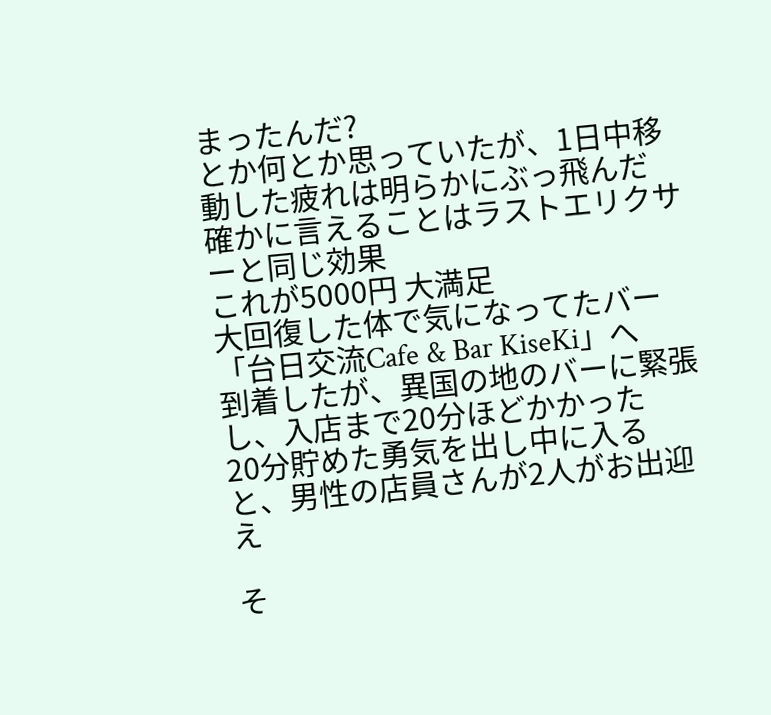まったんだ?
とか何とか思っていたが、1日中移動した疲れは明らかにぶっ飛んだ
確かに言えることはラストエリクサーと同じ効果
これが5000円 大満足
大回復した体で気になってたバー「台日交流Cafe & Bar KiseKi」へ
到着したが、異国の地のバーに緊張し、入店まで20分ほどかかった
20分貯めた勇気を出し中に入ると、男性の店員さんが2人がお出迎え

そ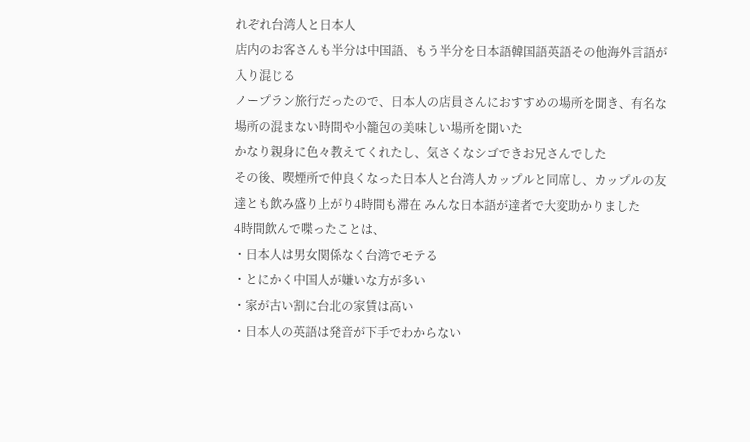れぞれ台湾人と日本人
店内のお客さんも半分は中国語、もう半分を日本語韓国語英語その他海外言語が入り混じる
ノープラン旅行だったので、日本人の店員さんにおすすめの場所を聞き、有名な場所の混まない時間や小籠包の美味しい場所を聞いた
かなり親身に色々教えてくれたし、気さくなシゴできお兄さんでした
その後、喫煙所で仲良くなった日本人と台湾人カップルと同席し、カップルの友達とも飲み盛り上がり4時間も滞在 みんな日本語が達者で大変助かりました
4時間飲んで喋ったことは、
・日本人は男女関係なく台湾でモテる
・とにかく中国人が嫌いな方が多い
・家が古い割に台北の家賃は高い
・日本人の英語は発音が下手でわからない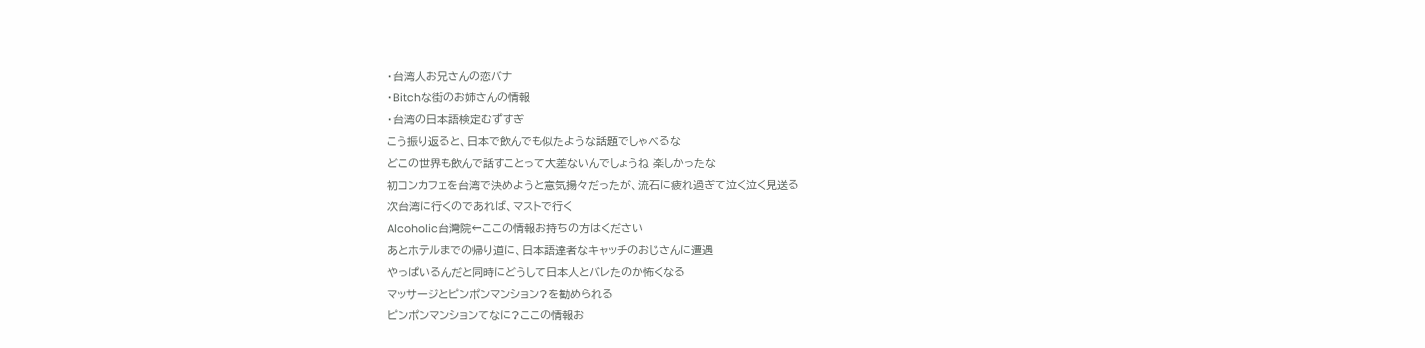・台湾人お兄さんの恋バナ
・Bitchな街のお姉さんの情報
・台湾の日本語検定むずすぎ
こう振り返ると、日本で飲んでも似たような話題でしゃべるな
どこの世界も飲んで話すことって大差ないんでしょうね 楽しかったな
初コンカフェを台湾で決めようと意気揚々だったが、流石に疲れ過ぎて泣く泣く見送る
次台湾に行くのであれば、マストで行く
Alcoholic台灣院←ここの情報お持ちの方はください
あとホテルまでの帰り道に、日本語達者なキャッチのおじさんに遭遇
やっぱいるんだと同時にどうして日本人とバレたのか怖くなる
マッサージとピンポンマンション?を勧められる
ピンポンマンションてなに?ここの情報お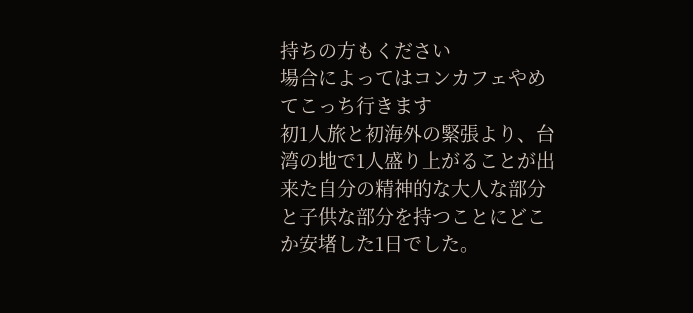持ちの方もください
場合によってはコンカフェやめてこっち行きます
初1人旅と初海外の緊張より、台湾の地で1人盛り上がることが出来た自分の精神的な大人な部分と子供な部分を持つことにどこか安堵した1日でした。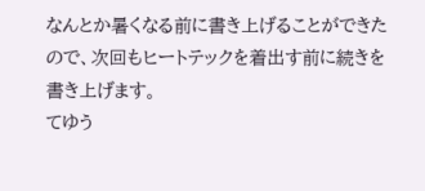なんとか暑くなる前に書き上げることができたので、次回もヒートテックを着出す前に続きを書き上げます。
てゆう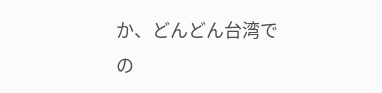か、どんどん台湾での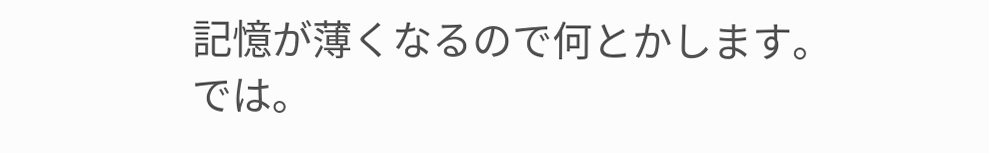記憶が薄くなるので何とかします。
では。